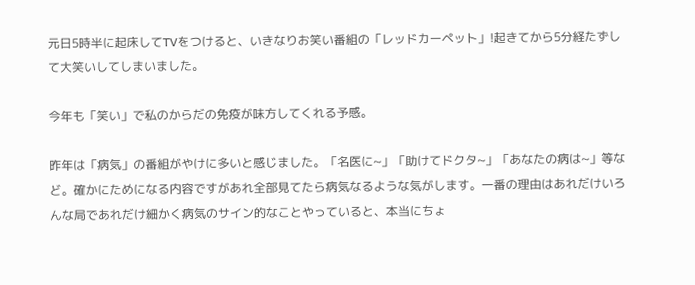元日5時半に起床してTVをつけると、いきなりお笑い番組の「レッドカーペット」!起きてから5分経たずして大笑いしてしまいました。

今年も「笑い」で私のからだの免疫が味方してくれる予感。

昨年は「病気」の番組がやけに多いと感じました。「名医に~」「助けてドクタ~」「あなたの病は~」等など。確かにためになる内容ですがあれ全部見てたら病気なるような気がします。一番の理由はあれだけいろんな局であれだけ細かく病気のサイン的なことやっていると、本当にちょ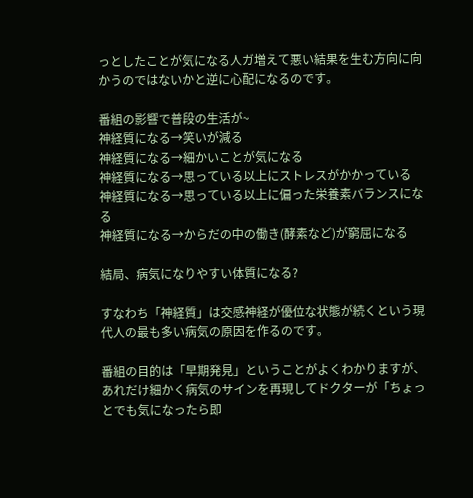っとしたことが気になる人ガ増えて悪い結果を生む方向に向かうのではないかと逆に心配になるのです。

番組の影響で普段の生活が~
神経質になる→笑いが減る
神経質になる→細かいことが気になる
神経質になる→思っている以上にストレスがかかっている
神経質になる→思っている以上に偏った栄養素バランスになる
神経質になる→からだの中の働き(酵素など)が窮屈になる

結局、病気になりやすい体質になる?

すなわち「神経質」は交感神経が優位な状態が続くという現代人の最も多い病気の原因を作るのです。

番組の目的は「早期発見」ということがよくわかりますが、あれだけ細かく病気のサインを再現してドクターが「ちょっとでも気になったら即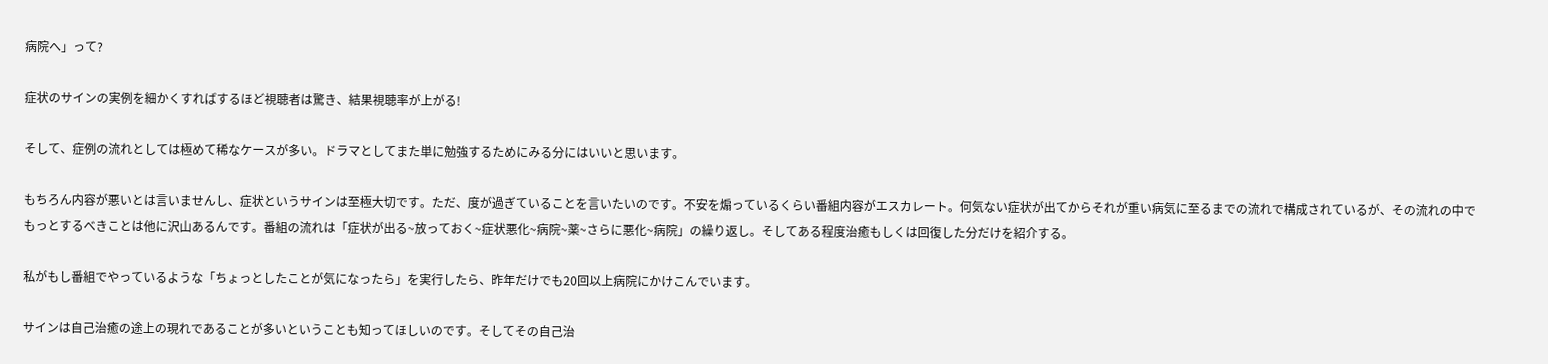病院へ」って?

症状のサインの実例を細かくすればするほど視聴者は驚き、結果視聴率が上がる!

そして、症例の流れとしては極めて稀なケースが多い。ドラマとしてまた単に勉強するためにみる分にはいいと思います。

もちろん内容が悪いとは言いませんし、症状というサインは至極大切です。ただ、度が過ぎていることを言いたいのです。不安を煽っているくらい番組内容がエスカレート。何気ない症状が出てからそれが重い病気に至るまでの流れで構成されているが、その流れの中でもっとするべきことは他に沢山あるんです。番組の流れは「症状が出る~放っておく~症状悪化~病院~薬~さらに悪化~病院」の繰り返し。そしてある程度治癒もしくは回復した分だけを紹介する。

私がもし番組でやっているような「ちょっとしたことが気になったら」を実行したら、昨年だけでも20回以上病院にかけこんでいます。

サインは自己治癒の途上の現れであることが多いということも知ってほしいのです。そしてその自己治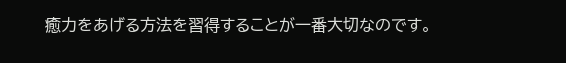癒力をあげる方法を習得することが一番大切なのです。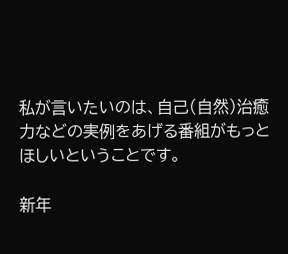私が言いたいのは、自己(自然)治癒力などの実例をあげる番組がもっとほしいということです。

新年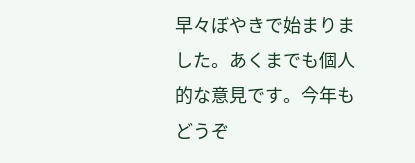早々ぼやきで始まりました。あくまでも個人的な意見です。今年もどうぞ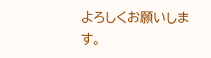よろしくお願いします。